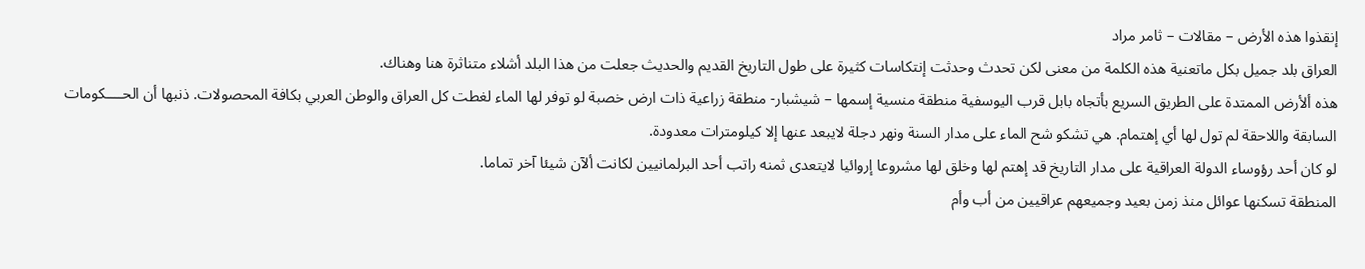إنقذوا هذه الأرض – مقالات – ثامر مراد
العراق بلد جميل بكل ماتعنية هذه الكلمة من معنى لكن تحدث وحدثت إنتكاسات كثيرة على طول التاريخ القديم والحديث جعلت من هذا البلد أشلاء متناثرة هنا وهناك.
هذه ألأرض الممتدة على الطريق السريع بأتجاه بابل قرب اليوسفية منطقة منسية إسمها – شيشبار- منطقة زراعية ذات ارض خصبة لو توفر لها الماء لغطت كل العراق والوطن العربي بكافة المحصولات. ذنبها أن الحــــكومات السابقة واللاحقة لم تول لها أي إهتمام. هي تشكو شح الماء على مدار السنة ونهر دجلة لايبعد عنها إلا كيلومترات معدودة.
لو كان أحد رؤوساء الدولة العراقية على مدار التاريخ قد إهتم لها وخلق لها مشروعا إروائيا لايتعدى ثمنه راتب أحد البرلمانيين لكانت ألآن شيئا آخر تماما.
المنطقة تسكنها عوائل منذ زمن بعيد وجميعهم عراقيين من أب وأم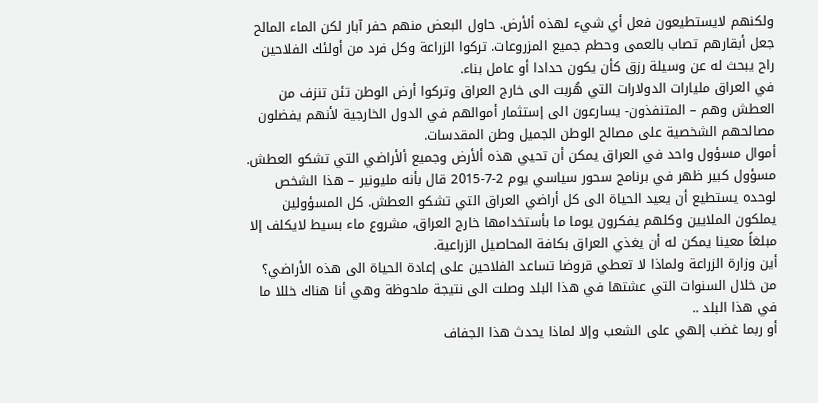ولكنهم لايستطيعون فعل أي شيء لهذه ألأرض. حاول البعض منهم حفر آبار لكن الماء المالح جعل أبقارهم تصاب بالعمى وحطم جميع المزروعات. تركوا الزراعة وكل فرد من أولئك الفلاحين راح يبحث له عن وسيلة رزق كأن يكون حدادا أو عامل بناء.
في العراق مليارات الدولارات التي هُربت الى خارج العراق وتركوا أرض الوطن تئن تنزف من العطش وهم – المتنفذون- يسارعون الى إستثمار أموالهم في الدول الخارجية لأنهم يفضلون مصالحهم الشخصية على مصالح الوطن الجميل وطن المقدسات.
أموال مسؤول واحد في العراق يمكن أن تحيي هذه ألأرض وجميع ألأراضي التي تشكو العطش. مسؤول كبير ظهر في برنامج سحور سياسي يوم 2-7-2015 قال بأنه مليونير – هذا الشخص لوحده يستطيع أن يعيد الحياة الى كل أراضي العراق التي تشكو العطش. كل المسؤولين يملكون الملايين وكلهم يفكرون يوما ما بأستخدامها خارج العراق، مشروع ماء بسيط لايكلف إلا مبلغاً معينا يمكن له أن يغذي العراق بكافة المحاصيل الزراعية.
أين وزارة الزراعة ولماذا لا تعطي قروضا تساعد الفلاحين على إعادة الحياة الى هذه الأراضي؟
من خلال السنوات التي عشتها في هذا البلد وصلت الى نتيجة ملحوظة وهي أنا هناك خللا ما في هذا البلد ..
أو ربما غضب إلهي على الشعب وإلا لماذا يحدث هذا الجفاف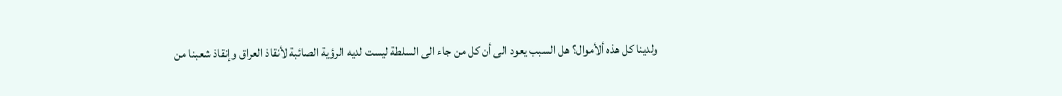ولدينا كل هذه ألأموال؟ هل السبب يعود الى أن كل من جاء الى السلطة ليست لديه الرؤية الصائبة لأنقاذ العراق وإنقاذ شعبنا من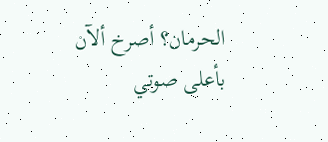الحرمان؟ أصرخ ألآن بأعلى صوتي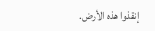إنقذوا هذه الأرض.